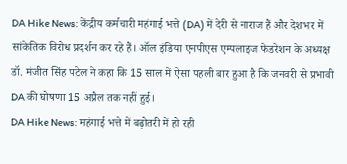DA Hike News: केंद्रीय कर्मचारी महंगाई भत्ते (DA) में देरी से नाराज हैं और देशभर में सांकेतिक विरोध प्रदर्शन कर रहे हैं। ऑल इंडिया एनपीएस एम्पलाइज फेडरेशन के अध्यक्ष डॉ. मंजीत सिंह पटेल ने कहा कि 15 साल में ऐसा पहली बार हुआ है कि जनवरी से प्रभावी DA की घोषणा 15 अप्रैल तक नहीं हुई।
DA Hike News: महंगाई भत्ते में बढ़ोतरी में हो रही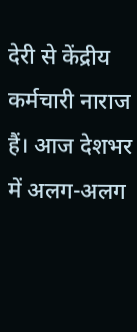देरी से केंद्रीय कर्मचारी नाराज हैं। आज देशभर में अलग-अलग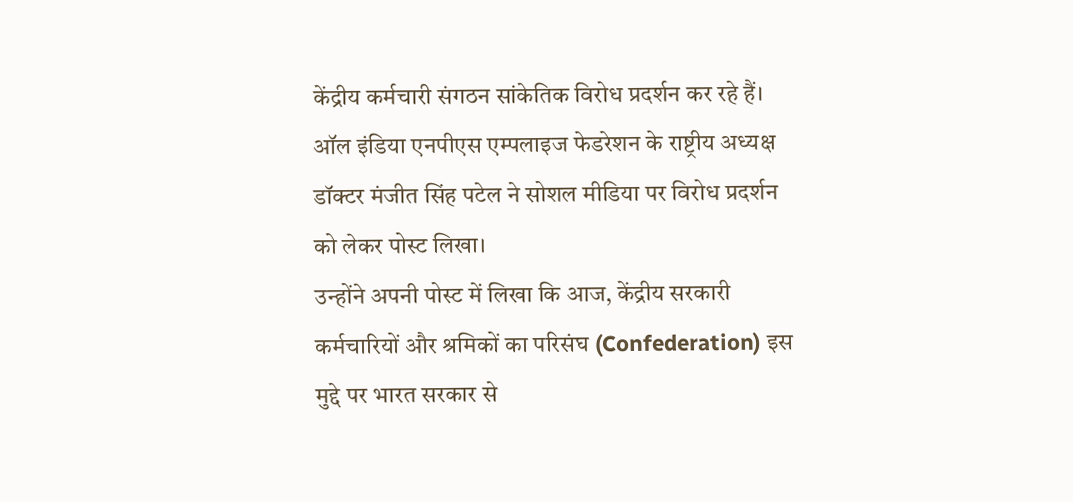केंद्रीय कर्मचारी संगठन सांकेतिक विरोध प्रदर्शन कर रहे हैं। ऑल इंडिया एनपीएस एम्पलाइज फेडरेशन के राष्ट्रीय अध्यक्ष डॉक्टर मंजीत सिंह पटेल ने सोशल मीडिया पर विरोध प्रदर्शन को लेकर पोस्ट लिखा।
उन्होंने अपनी पोस्ट में लिखा कि आज, केंद्रीय सरकारी कर्मचारियों और श्रमिकों का परिसंघ (Confederation) इस मुद्दे पर भारत सरकार से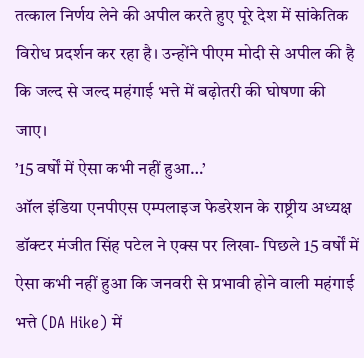तत्काल निर्णय लेने की अपील करते हुए पूरे देश में सांकेतिक विरोध प्रदर्शन कर रहा है। उन्होंने पीएम मोदी से अपील की है कि जल्द से जल्द महंगाई भत्ते में बढ़ोतरी की घोषणा की जाए।
’15 वर्षों में ऐसा कभी नहीं हुआ…’
ऑल इंडिया एनपीएस एम्पलाइज फेडरेशन के राष्ट्रीय अध्यक्ष डॉक्टर मंजीत सिंह पटेल ने एक्स पर लिखा- पिछले 15 वर्षों में ऐसा कभी नहीं हुआ कि जनवरी से प्रभावी होने वाली महंगाई भत्ते (DA Hike) में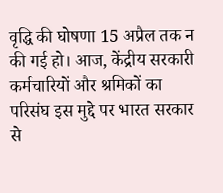वृद्धि की घोषणा 15 अप्रैल तक न की गई हो। आज, केंद्रीय सरकारी कर्मचारियों और श्रमिकों का परिसंघ इस मुद्दे पर भारत सरकार से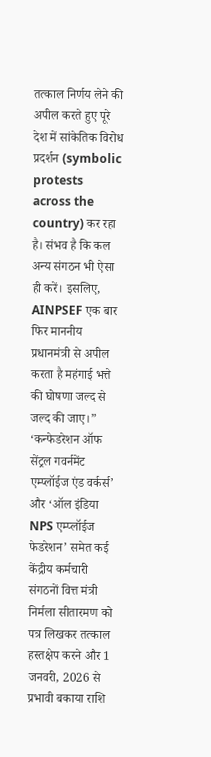तत्काल निर्णय लेने की अपील करते हुए पूरे देश में सांकेतिक विरोध प्रदर्शन (symbolic protests across the country) कर रहा है। संभव है कि कल अन्य संगठन भी ऐसा ही करें। इसलिए, AINPSEF एक बार फिर माननीय प्रधानमंत्री से अपील करता है महंगाई भत्ते की घोषणा जल्द से जल्द की जाए।”
‘कन्फेडरेशन ऑफ सेंट्रल गवर्नमेंट एम्प्लॉईज एंड वर्कर्स’ और ‘ऑल इंडिया NPS एम्प्लॉईज फेडरेशन’ समेत कई केंद्रीय कर्मचारी संगठनों वित्त मंत्री निर्मला सीतारमण को पत्र लिखकर तत्काल हस्तक्षेप करने और 1 जनवरी, 2026 से प्रभावी बकाया राशि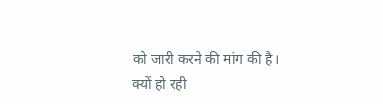को जारी करने की मांग की है।
क्यों हो रही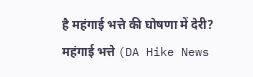है महंगाई भत्ते की घोषणा में देरी?
महंगाई भत्ते (DA Hike News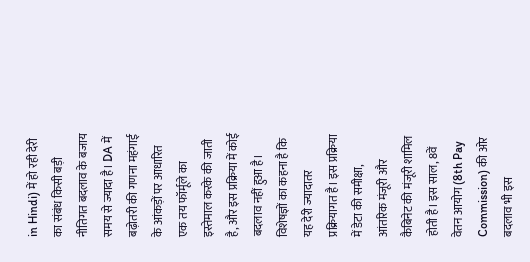in Hindi) में हो रही देरी का संबंध किसी बड़ी नीतिगत बदलाव के बजाय समय से ज्यादा है। DA में बढ़ोतरी की गणना महंगाई के आंकड़ों पर आधारित एक तय फॉर्मूले का इस्तेमाल करके की जाती है, और इस प्रक्रिया में कोई बदलाव नहीं हुआ है।
विशेषज्ञों का कहना है कि यह देरी ज्यादातर प्रक्रियागत है। इस प्रक्रिया में डेटा की समीक्षा, आंतरिक मंजूरी और कैबिनेट की मंजूरी शामिल होती है। इस साल, 8वें वेतन आयोग (8th Pay Commission) की ओर बदलाव भी इस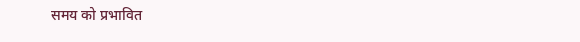समय को प्रभावित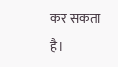कर सकता है।